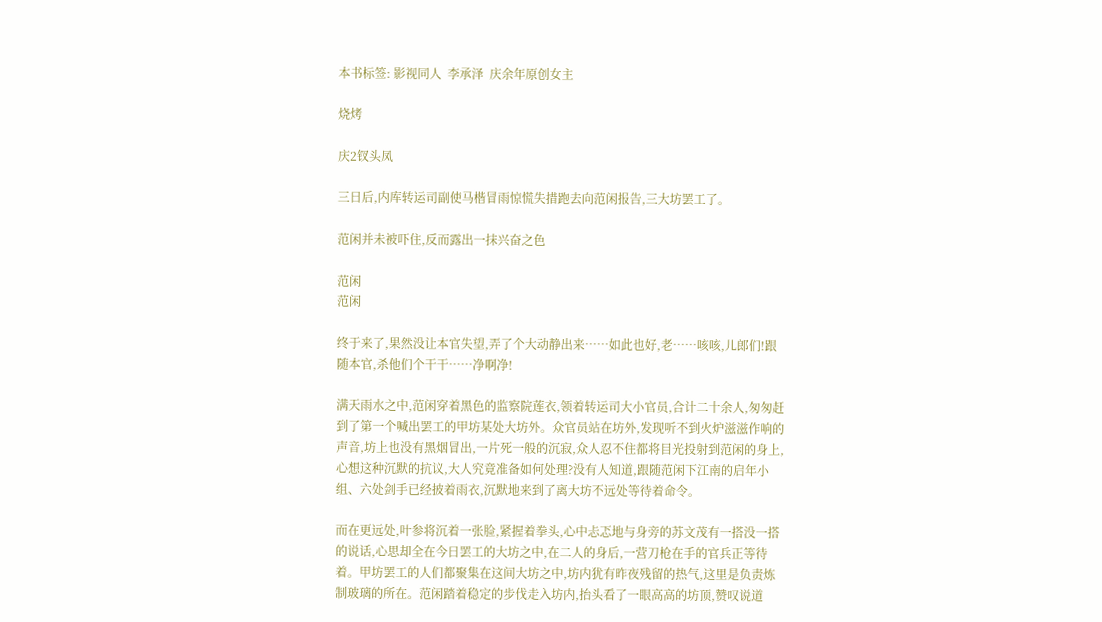本书标签: 影视同人  李承泽  庆余年原创女主

烧烤

庆2钗头凤

三日后,内库转运司副使马楷冒雨惊慌失措跑去向范闲报告,三大坊罢工了。

范闲并未被吓住,反而露出一抹兴奋之色

范闲
范闲

终于来了,果然没让本官失望,弄了个大动静出来……如此也好,老……咳咳,儿郎们!跟随本官,杀他们个干干……净啊净!

满天雨水之中,范闲穿着黑色的监察院莲衣,领着转运司大小官员,合计二十余人,匆匆赶到了第一个喊出罢工的甲坊某处大坊外。众官员站在坊外,发现听不到火炉滋滋作响的声音,坊上也没有黑烟冒出,一片死一般的沉寂,众人忍不住都将目光投射到范闲的身上,心想这种沉默的抗议,大人究竟准备如何处理?没有人知道,跟随范闲下江南的启年小组、六处剑手已经披着雨衣,沉默地来到了离大坊不远处等待着命令。

而在更远处,叶参将沉着一张脸,紧握着拳头,心中忐忑地与身旁的苏文茂有一搭没一搭的说话,心思却全在今日罢工的大坊之中,在二人的身后,一营刀枪在手的官兵正等待着。甲坊罢工的人们都聚集在这间大坊之中,坊内犹有昨夜残留的热气,这里是负责炼制玻璃的所在。范闲踏着稳定的步伐走入坊内,抬头看了一眼高高的坊顶,赞叹说道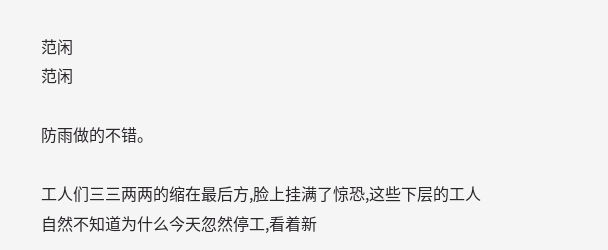范闲
范闲

防雨做的不错。

工人们三三两两的缩在最后方,脸上挂满了惊恐,这些下层的工人自然不知道为什么今天忽然停工,看着新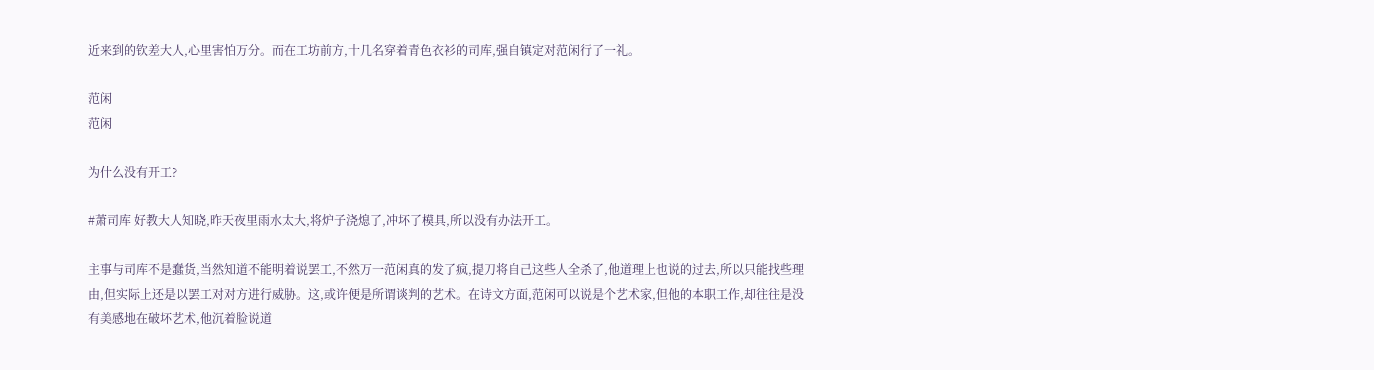近来到的钦差大人,心里害怕万分。而在工坊前方,十几名穿着青色衣衫的司库,强自镇定对范闲行了一礼。

范闲
范闲

为什么没有开工?

#萧司库 好教大人知晓,昨天夜里雨水太大,将炉子浇熄了,冲坏了模具,所以没有办法开工。

主事与司库不是蠢货,当然知道不能明着说罢工,不然万一范闲真的发了疯,提刀将自己这些人全杀了,他道理上也说的过去,所以只能找些理由,但实际上还是以罢工对对方进行威胁。这,或许便是所谓谈判的艺术。在诗文方面,范闲可以说是个艺术家,但他的本职工作,却往往是没有美感地在破坏艺术,他沉着脸说道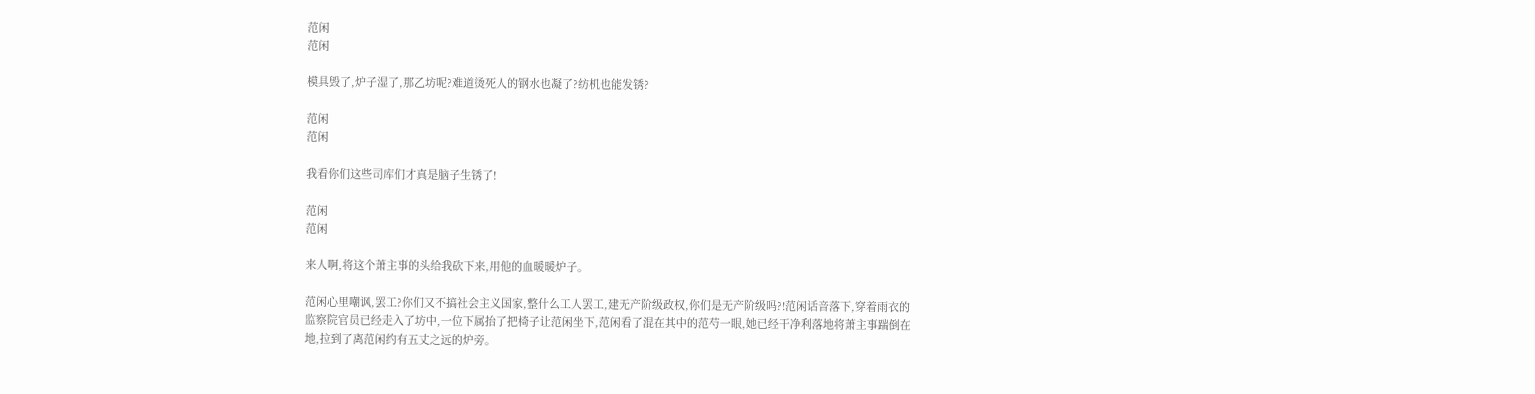范闲
范闲

模具毁了,炉子湿了,那乙坊呢?难道烫死人的钢水也凝了?纺机也能发锈?

范闲
范闲

我看你们这些司库们才真是脑子生锈了!

范闲
范闲

来人啊,将这个萧主事的头给我砍下来,用他的血暖暖炉子。

范闲心里嘲讽,罢工?你们又不搞社会主义国家,整什么工人罢工,建无产阶级政权,你们是无产阶级吗?!范闲话音落下,穿着雨衣的监察院官员已经走入了坊中,一位下属抬了把椅子让范闲坐下,范闲看了混在其中的范芍一眼,她已经干净利落地将萧主事踹倒在地,拉到了离范闲约有五丈之远的炉旁。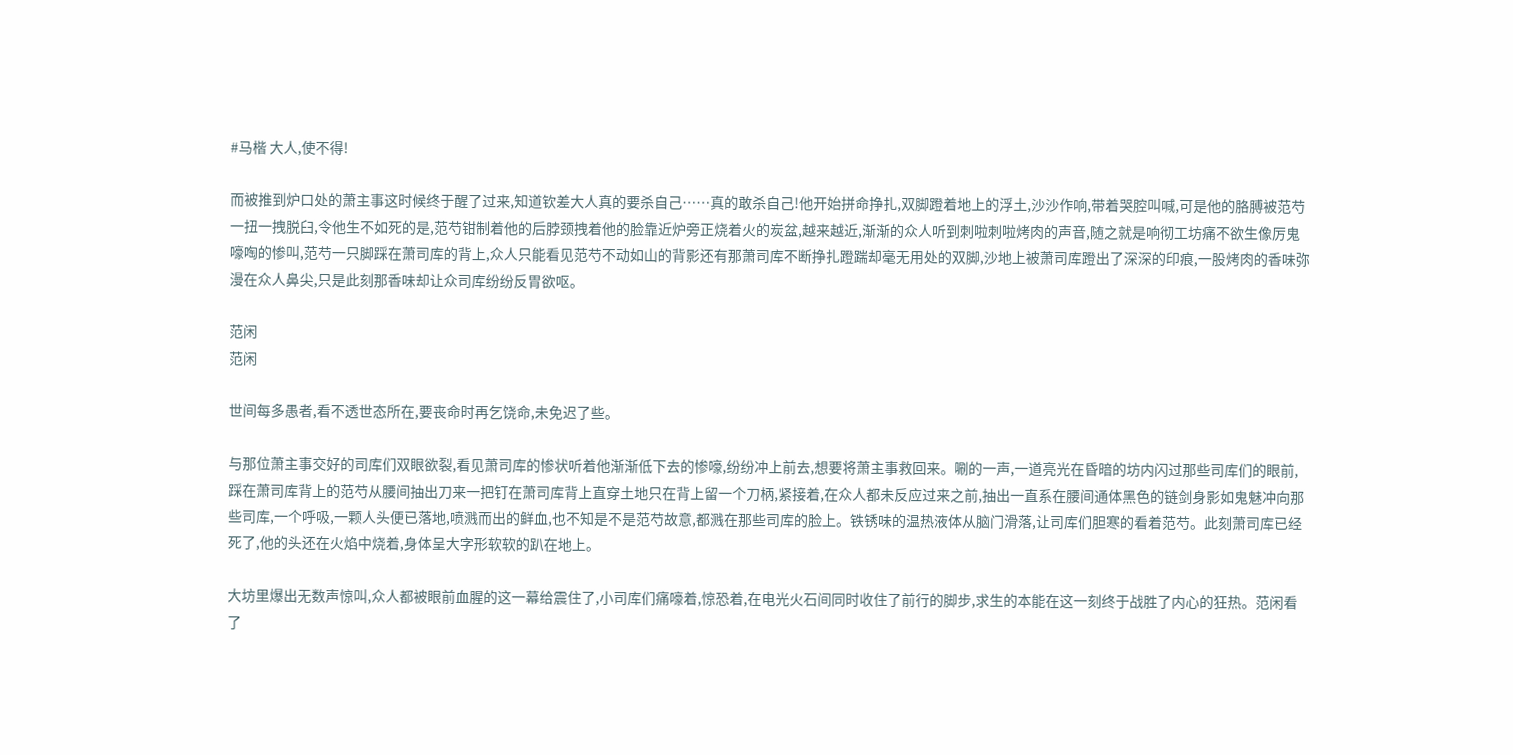#马楷 大人,使不得!

而被推到炉口处的萧主事这时候终于醒了过来,知道钦差大人真的要杀自己……真的敢杀自己!他开始拼命挣扎,双脚蹬着地上的浮土,沙沙作响,带着哭腔叫喊,可是他的胳膊被范芍一扭一拽脱臼,令他生不如死的是,范芍钳制着他的后脖颈拽着他的脸靠近炉旁正烧着火的炭盆,越来越近,渐渐的众人听到刺啦刺啦烤肉的声音,随之就是响彻工坊痛不欲生像厉鬼嚎啕的惨叫,范芍一只脚踩在萧司库的背上,众人只能看见范芍不动如山的背影还有那萧司库不断挣扎蹬踹却毫无用处的双脚,沙地上被萧司库蹬出了深深的印痕,一股烤肉的香味弥漫在众人鼻尖,只是此刻那香味却让众司库纷纷反胃欲呕。

范闲
范闲

世间每多愚者,看不透世态所在,要丧命时再乞饶命,未免迟了些。

与那位萧主事交好的司库们双眼欲裂,看见萧司库的惨状听着他渐渐低下去的惨嚎,纷纷冲上前去,想要将萧主事救回来。唰的一声,一道亮光在昏暗的坊内闪过那些司库们的眼前,踩在萧司库背上的范芍从腰间抽出刀来一把钉在萧司库背上直穿土地只在背上留一个刀柄,紧接着,在众人都未反应过来之前,抽出一直系在腰间通体黑色的链剑身影如鬼魅冲向那些司库,一个呼吸,一颗人头便已落地,喷溅而出的鲜血,也不知是不是范芍故意,都溅在那些司库的脸上。铁锈味的温热液体从脑门滑落,让司库们胆寒的看着范芍。此刻萧司库已经死了,他的头还在火焰中烧着,身体呈大字形软软的趴在地上。

大坊里爆出无数声惊叫,众人都被眼前血腥的这一幕给震住了,小司库们痛嚎着,惊恐着,在电光火石间同时收住了前行的脚步,求生的本能在这一刻终于战胜了内心的狂热。范闲看了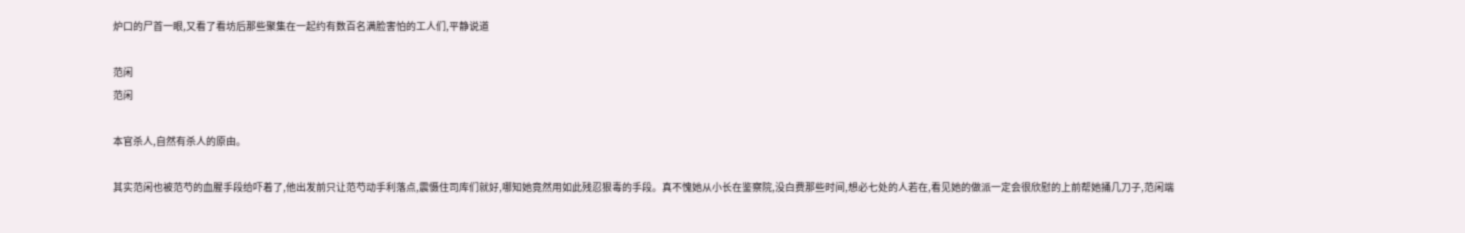炉口的尸首一眼,又看了看坊后那些聚集在一起约有数百名满脸害怕的工人们,平静说道

范闲
范闲

本官杀人,自然有杀人的原由。

其实范闲也被范芍的血腥手段给吓着了,他出发前只让范芍动手利落点,震慑住司库们就好,哪知她竟然用如此残忍狠毒的手段。真不愧她从小长在鉴察院,没白费那些时间,想必七处的人若在,看见她的做派一定会很欣慰的上前帮她捅几刀子,范闲端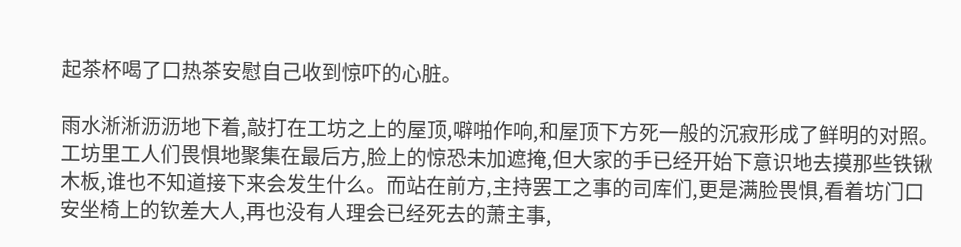起茶杯喝了口热茶安慰自己收到惊吓的心脏。

雨水淅淅沥沥地下着,敲打在工坊之上的屋顶,噼啪作响,和屋顶下方死一般的沉寂形成了鲜明的对照。工坊里工人们畏惧地聚集在最后方,脸上的惊恐未加遮掩,但大家的手已经开始下意识地去摸那些铁锹木板,谁也不知道接下来会发生什么。而站在前方,主持罢工之事的司库们,更是满脸畏惧,看着坊门口安坐椅上的钦差大人,再也没有人理会已经死去的萧主事,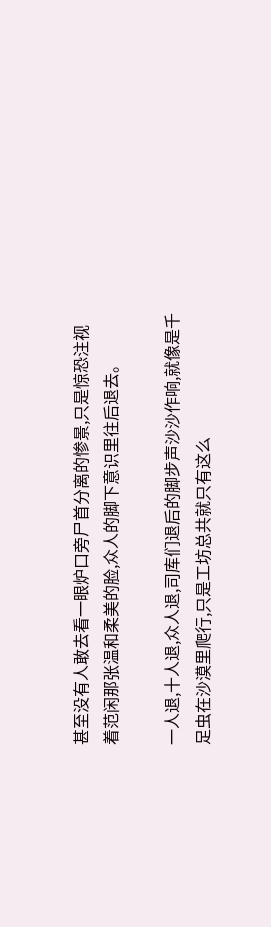甚至没有人敢去看一眼炉口旁尸首分离的惨景,只是惊恐注视着范闲那张温和柔美的脸,众人的脚下意识里往后退去。

一人退,十人退,众人退,司库们退后的脚步声沙沙作响,就像是千足虫在沙漠里爬行,只是工坊总共就只有这么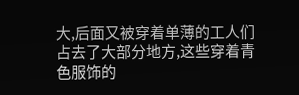大,后面又被穿着单薄的工人们占去了大部分地方,这些穿着青色服饰的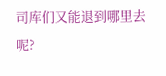司库们又能退到哪里去呢?